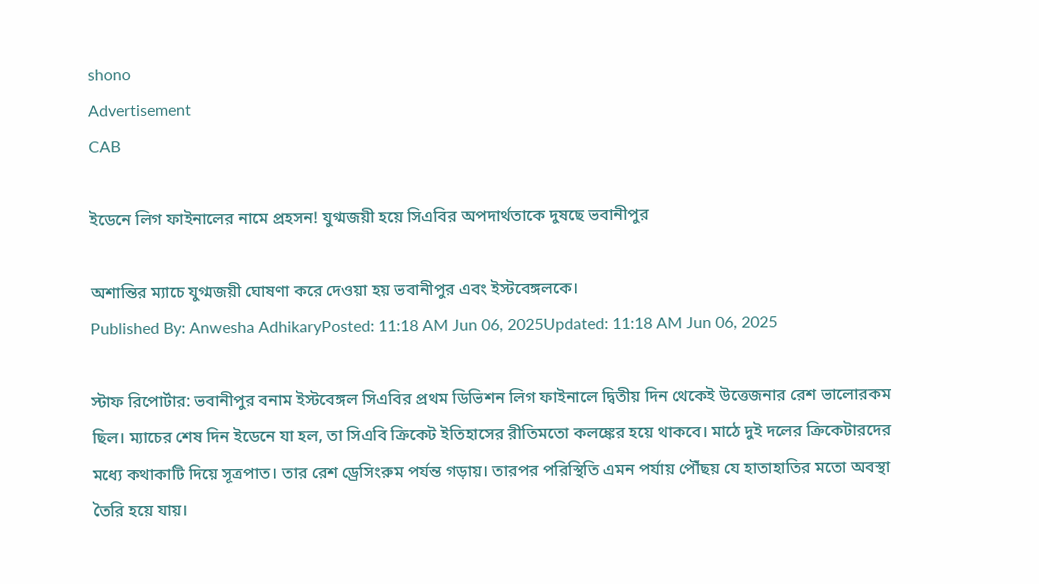shono
Advertisement
CAB

ইডেনে লিগ ফাইনালের নামে প্রহসন! যুগ্মজয়ী হয়ে সিএবির অপদার্থতাকে দুষছে ভবানীপুর

অশান্তির ম্যাচে যুগ্মজয়ী ঘোষণা করে দেওয়া হয় ভবানীপুর এবং ইস্টবেঙ্গলকে।
Published By: Anwesha AdhikaryPosted: 11:18 AM Jun 06, 2025Updated: 11:18 AM Jun 06, 2025

স্টাফ রিপোর্টার: ভবানীপুর বনাম ইস্টবেঙ্গল সিএবির প্রথম ডিভিশন লিগ ফাইনালে দ্বিতীয় দিন থেকেই উত্তেজনার রেশ ভালোরকম ছিল। ম্যাচের শেষ দিন ইডেনে যা হল, তা সিএবি ক্রিকেট ইতিহাসের রীতিমতো কলঙ্কের হয়ে থাকবে। মাঠে দুই দলের ক্রিকেটারদের মধ্যে কথাকাটি দিয়ে সূত্রপাত। তার রেশ ড্রেসিংরুম পর্যন্ত গড়ায়। তারপর পরিস্থিতি এমন পর্যায় পৌঁছয় যে হাতাহাতির মতো অবস্থা তৈরি হয়ে যায়।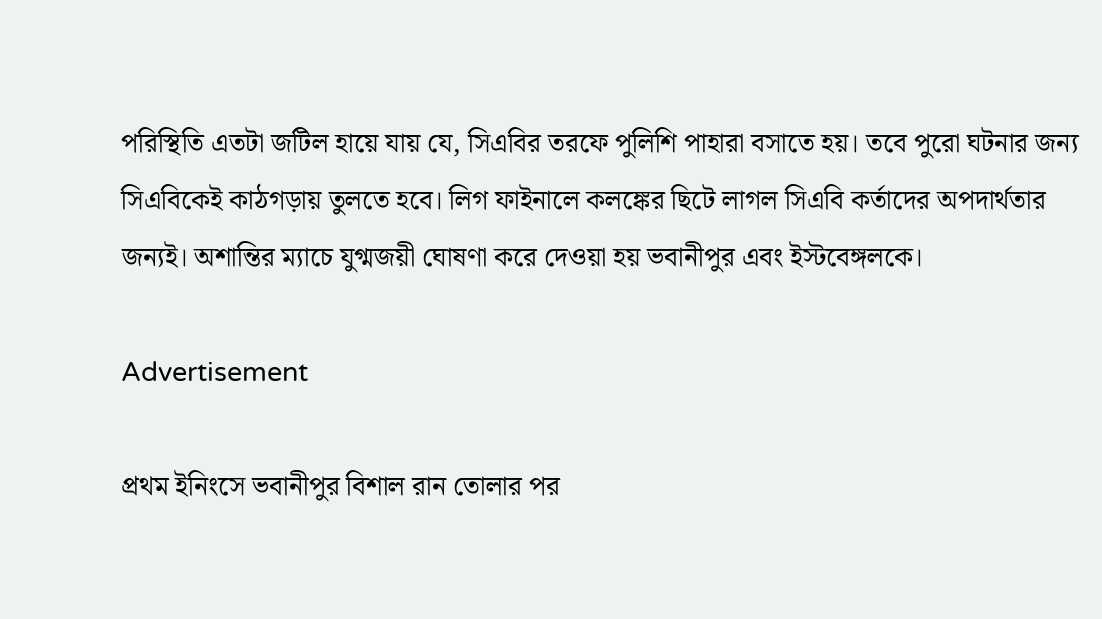পরিস্থিতি এতটা জটিল হায়ে যায় যে, সিএবির তরফে পুলিশি পাহারা বসাতে হয়। তবে পুরো ঘটনার জন্য সিএবিকেই কাঠগড়ায় তুলতে হবে। লিগ ফাইনালে কলঙ্কের ছিটে লাগল সিএবি কর্তাদের অপদার্থতার জন্যই। অশান্তির ম্যাচে যুগ্মজয়ী ঘোষণা করে দেওয়া হয় ভবানীপুর এবং ইস্টবেঙ্গলকে।

Advertisement

প্রথম ইনিংসে ভবানীপুর বিশাল রান তোলার পর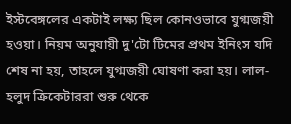ইস্টবেঙ্গলের একটাই লক্ষ্য ছিল কোনওভাবে যুগ্মজয়ী হওয়া। নিয়ম অনুযায়ী দু'টো টিমের প্রথম ইনিংস যদি শেষ না হয়, তাহলে যুগ্মজয়ী ঘোষণা করা হয়। লাল-হলুদ ক্রিকেটাররা শুরু থেকে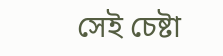সেই চেষ্টা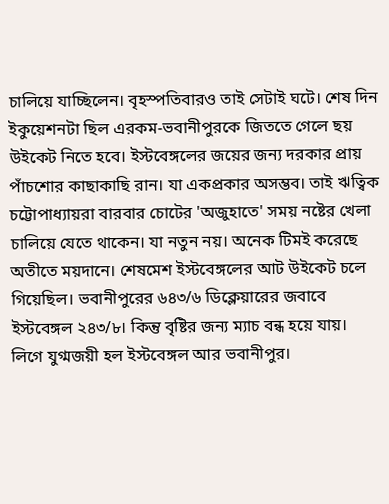চালিয়ে যাচ্ছিলেন। বৃহস্পতিবারও তাই সেটাই ঘটে। শেষ দিন ইকুয়েশনটা ছিল এরকম-ভবানীপুরকে জিততে গেলে ছয় উইকেট নিতে হবে। ইস্টবেঙ্গলের জয়ের জন্য দরকার প্রায় পাঁচশোর কাছাকাছি রান। যা একপ্রকার অসম্ভব। তাই ঋত্বিক চট্টোপাধ্যায়রা বারবার চোটের 'অজুহাতে' সময় নষ্টের খেলা চালিয়ে যেতে থাকেন। যা নতুন নয়। অনেক টিমই করেছে অতীতে ময়দানে। শেষমেশ ইস্টবেঙ্গলের আট উইকেট চলে গিয়েছিল। ভবানীপুরের ৬৪৩/৬ ডিক্লেয়ারের জবাবে ইস্টবেঙ্গল ২৪৩/৮। কিন্তু বৃষ্টির জন্য ম্যাচ বন্ধ হয়ে যায়। লিগে যুগ্মজয়ী হল ইস্টবেঙ্গল আর ভবানীপুর।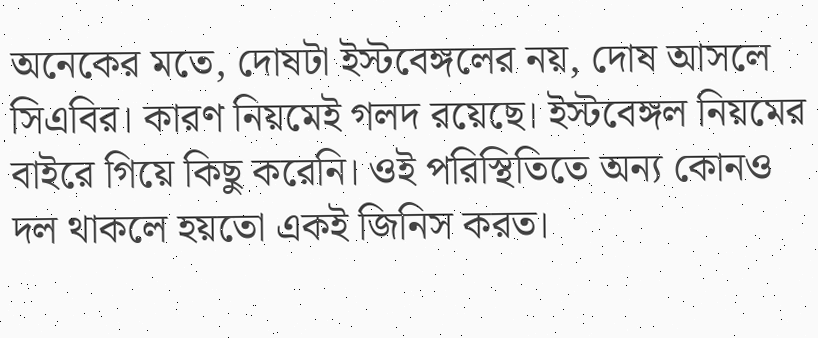অনেকের মতে, দোষটা ইস্টবেঙ্গলের নয়, দোষ আসলে সিএবির। কারণ নিয়মেই গলদ রয়েছে। ইস্টবেঙ্গল নিয়মের বাইরে গিয়ে কিছু করেনি। ওই পরিস্থিতিতে অন্য কোনও দল থাকলে হয়তো একই জিনিস করত।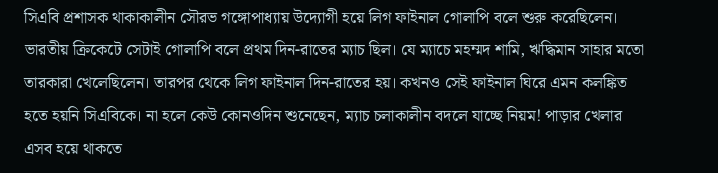সিএবি প্রশাসক থাকাকালীন সৌরভ গঙ্গোপাধ্যায় উদ্যোগী হয়ে লিগ ফাইনাল গোলাপি বলে শুরু করেছিলেন। ভারতীয় ক্রিকেটে সেটাই গোলাপি বলে প্রথম দিন-রাতের ম্যাচ ছিল। যে ম্যাচে মহম্মদ শামি, ঋদ্ধিমান সাহার মতো তারকারা খেলেছিলেন। তারপর থেকে লিগ ফাইনাল দিন-রাতের হয়। কখনও সেই ফাইনাল ঘিরে এমন কলঙ্কিত হতে হয়নি সিএবিকে। না হলে কেউ কোনওদিন শুনেছেন, ম্যাচ চলাকালীন বদলে যাচ্ছে নিয়ম! পাড়ার খেলার এসব হয়ে থাকতে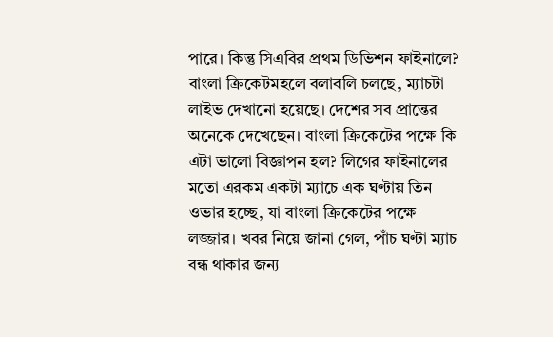পারে। কিন্তু সিএবির প্রথম ডিভিশন ফাইনালে? বাংলা ক্রিকেটমহলে বলাবলি চলছে, ম্যাচটা লাইভ দেখানো হয়েছে। দেশের সব প্রান্তের অনেকে দেখেছেন। বাংলা ক্রিকেটের পক্ষে কি এটা ভালো বিজ্ঞাপন হল? লিগের ফাইনালের মতো এরকম একটা ম্যাচে এক ঘণ্টায় তিন ওভার হচ্ছে, যা বাংলা ক্রিকেটের পক্ষে লজ্জার। খবর নিয়ে জানা গেল, পাঁচ ঘণ্টা ম্যাচ বন্ধ থাকার জন্য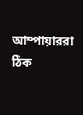আম্পায়াররা ঠিক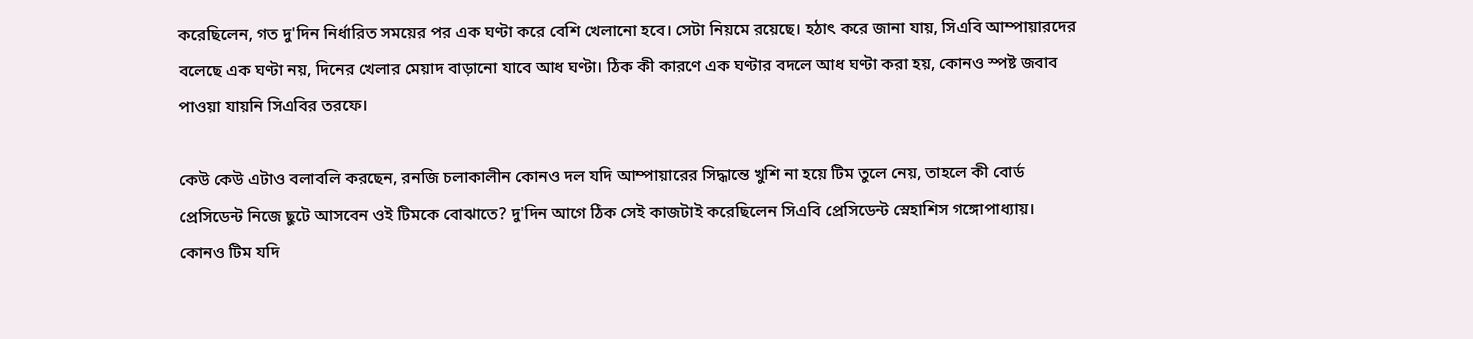করেছিলেন, গত দু'দিন নির্ধারিত সময়ের পর এক ঘণ্টা করে বেশি খেলানো হবে। সেটা নিয়মে রয়েছে। হঠাৎ করে জানা যায়, সিএবি আম্পায়ারদের বলেছে এক ঘণ্টা নয়, দিনের খেলার মেয়াদ বাড়ানো যাবে আধ ঘণ্টা। ঠিক কী কারণে এক ঘণ্টার বদলে আধ ঘণ্টা করা হয়, কোনও স্পষ্ট জবাব পাওয়া যায়নি সিএবির তরফে।

কেউ কেউ এটাও বলাবলি করছেন, রনজি চলাকালীন কোনও দল যদি আম্পায়ারের সিদ্ধান্তে খুশি না হয়ে টিম তুলে নেয়, তাহলে কী বোর্ড প্রেসিডেন্ট নিজে ছুটে আসবেন ওই টিমকে বোঝাতে? দু'দিন আগে ঠিক সেই কাজটাই করেছিলেন সিএবি প্রেসিডেন্ট স্নেহাশিস গঙ্গোপাধ্যায়। কোনও টিম যদি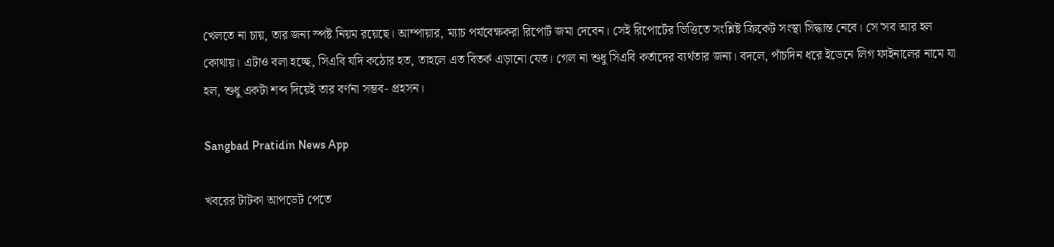খেলতে না চায়, তার জন্য স্পষ্ট নিয়ম রয়েছে। আম্পায়ার, ম্যাচ পর্যবেক্ষকরা রিপোর্ট জমা দেবেন। সেই রিপোর্টের ভিত্তিতে সংশ্লিষ্ট ক্রিকেট সংস্থা সিদ্ধান্ত নেবে। সে'সব আর হল কোথায়। এটাও বলা হচ্ছে, সিএবি যদি কঠোর হত, তাহলে এত বিতর্ক এড়ানো যেত। গেল না শুধু সিএবি কর্তাদের ব্যর্থতার জন্য। বদলে, পাঁচদিন ধরে ইডেনে লিগ ফাইনালের নামে যা হল, শুধু একটা শব্দ দিয়েই তার বর্ণনা সম্ভব- প্রহসন।

Sangbad Pratidin News App

খবরের টাটকা আপডেট পেতে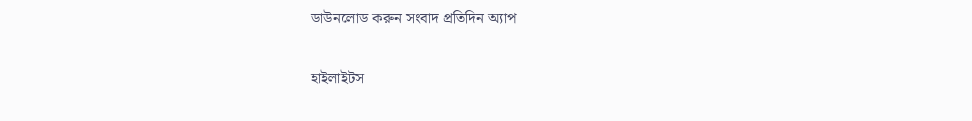ডাউনলোড করুন সংবাদ প্রতিদিন অ্যাপ

হাইলাইটস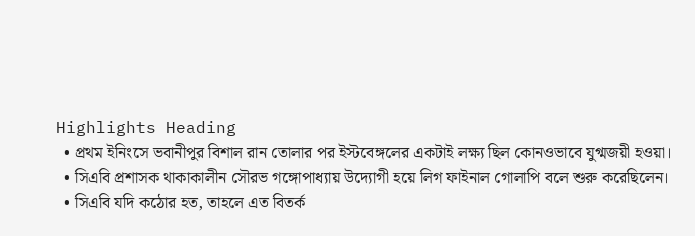Highlights Heading
  • প্রথম ইনিংসে ভবানীপুর বিশাল রান তোলার পর ইস্টবেঙ্গলের একটাই লক্ষ্য ছিল কোনওভাবে যুগ্মজয়ী হওয়া।
  • সিএবি প্রশাসক থাকাকালীন সৌরভ গঙ্গোপাধ্যায় উদ্যোগী হয়ে লিগ ফাইনাল গোলাপি বলে শুরু করেছিলেন।
  • সিএবি যদি কঠোর হত, তাহলে এত বিতর্ক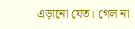এড়ানো যেত। গেল না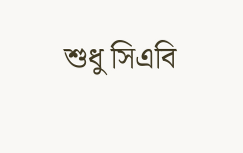শুধু সিএবি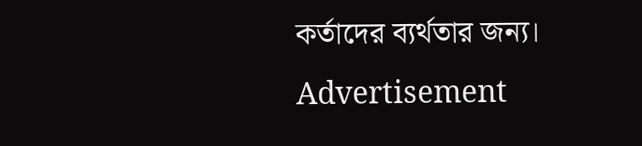কর্তাদের ব্যর্থতার জন্য।
Advertisement